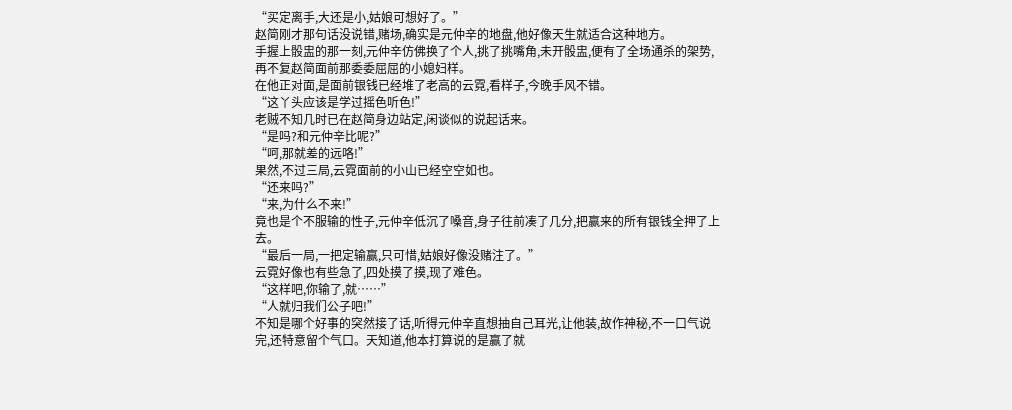“买定离手,大还是小,姑娘可想好了。”
赵简刚才那句话没说错,赌场,确实是元仲辛的地盘,他好像天生就适合这种地方。
手握上骰盅的那一刻,元仲辛仿佛换了个人,挑了挑嘴角,未开骰盅,便有了全场通杀的架势,再不复赵简面前那委委屈屈的小媳妇样。
在他正对面,是面前银钱已经堆了老高的云霓,看样子,今晚手风不错。
“这丫头应该是学过摇色听色!”
老贼不知几时已在赵简身边站定,闲谈似的说起话来。
“是吗?和元仲辛比呢?”
“呵,那就差的远咯!”
果然,不过三局,云霓面前的小山已经空空如也。
“还来吗?”
“来,为什么不来!”
竟也是个不服输的性子,元仲辛低沉了嗓音,身子往前凑了几分,把赢来的所有银钱全押了上去。
“最后一局,一把定输赢,只可惜,姑娘好像没赌注了。”
云霓好像也有些急了,四处摸了摸,现了难色。
“这样吧,你输了,就……”
“人就归我们公子吧!”
不知是哪个好事的突然接了话,听得元仲辛直想抽自己耳光,让他装,故作神秘,不一口气说完,还特意留个气口。天知道,他本打算说的是赢了就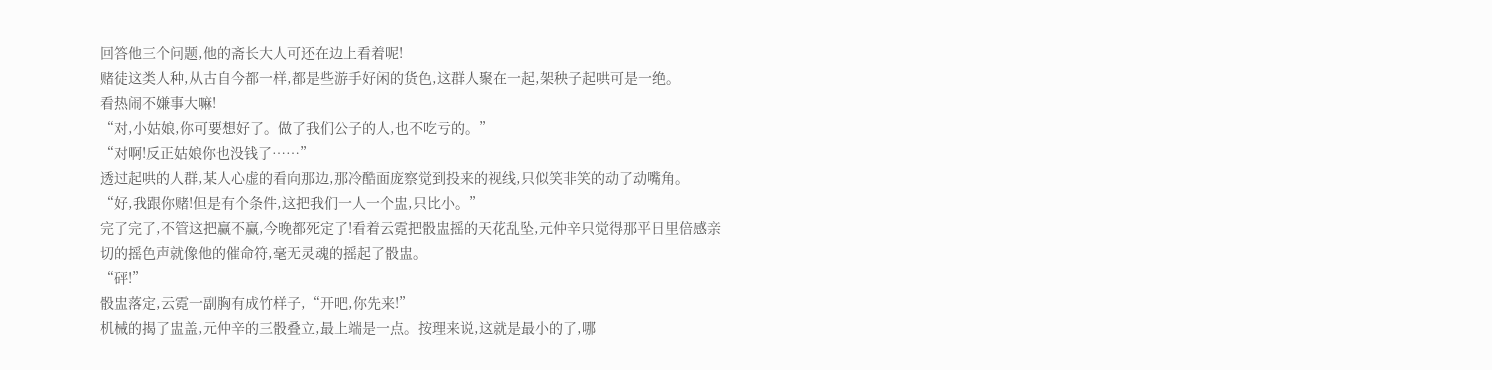回答他三个问题,他的斋长大人可还在边上看着呢!
赌徒这类人种,从古自今都一样,都是些游手好闲的货色,这群人聚在一起,架秧子起哄可是一绝。
看热闹不嫌事大嘛!
“对,小姑娘,你可要想好了。做了我们公子的人,也不吃亏的。”
“对啊!反正姑娘你也没钱了……”
透过起哄的人群,某人心虚的看向那边,那冷酷面庞察觉到投来的视线,只似笑非笑的动了动嘴角。
“好,我跟你赌!但是有个条件,这把我们一人一个盅,只比小。”
完了完了,不管这把赢不赢,今晚都死定了!看着云霓把骰盅摇的天花乱坠,元仲辛只觉得那平日里倍感亲切的摇色声就像他的催命符,毫无灵魂的摇起了骰盅。
“砰!”
骰盅落定,云霓一副胸有成竹样子,“开吧,你先来!”
机械的揭了盅盖,元仲辛的三骰叠立,最上端是一点。按理来说,这就是最小的了,哪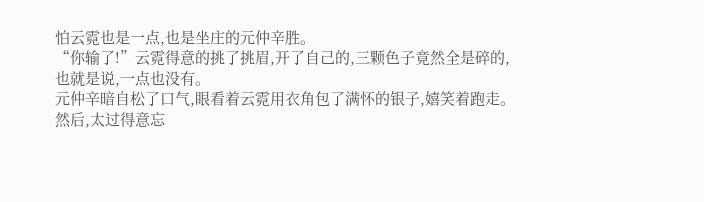怕云霓也是一点,也是坐庄的元仲辛胜。
“你输了!”云霓得意的挑了挑眉,开了自己的,三颗色子竟然全是碎的,也就是说,一点也没有。
元仲辛暗自松了口气,眼看着云霓用衣角包了满怀的银子,嬉笑着跑走。
然后,太过得意忘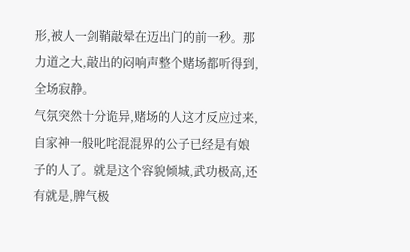形,被人一剑鞘敲晕在迈出门的前一秒。那力道之大,敲出的闷响声整个赌场都听得到,全场寂静。
气氛突然十分诡异,赌场的人这才反应过来,自家神一般叱咤混混界的公子已经是有娘子的人了。就是这个容貌倾城,武功极高,还有就是,脾气极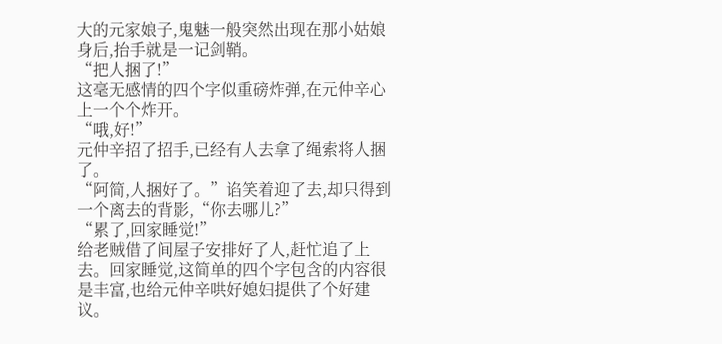大的元家娘子,鬼魅一般突然出现在那小姑娘身后,抬手就是一记剑鞘。
“把人捆了!”
这毫无感情的四个字似重磅炸弹,在元仲辛心上一个个炸开。
“哦,好!”
元仲辛招了招手,已经有人去拿了绳索将人捆了。
“阿简,人捆好了。”谄笑着迎了去,却只得到一个离去的背影,“你去哪儿?”
“累了,回家睡觉!”
给老贼借了间屋子安排好了人,赶忙追了上去。回家睡觉,这简单的四个字包含的内容很是丰富,也给元仲辛哄好媳妇提供了个好建议。